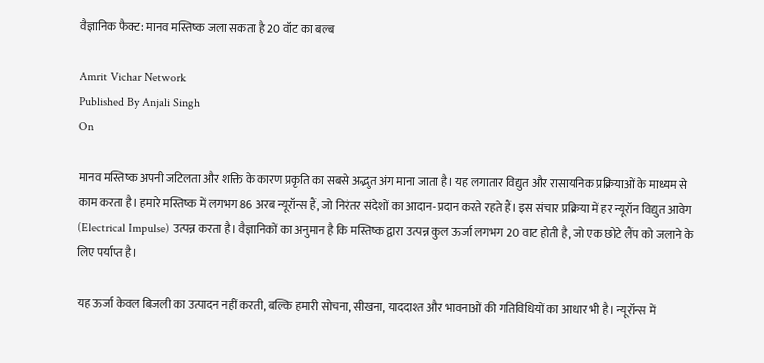वैज्ञानिक फैक्ट: मानव मस्तिष्क जला सकता है 20 वॉट का बल्ब

Amrit Vichar Network
Published By Anjali Singh
On

मानव मस्तिष्क अपनी जटिलता और शक्ति के कारण प्रकृति का सबसे अद्भुत अंग माना जाता है। यह लगातार विद्युत और रासायनिक प्रक्रियाओं के माध्यम से काम करता है। हमारे मस्तिष्क में लगभग 86 अरब न्यूरॉन्स हैं, जो निरंतर संदेशों का आदान-प्रदान करते रहते हैं। इस संचार प्रक्रिया में हर न्यूरॉन विद्युत आवेग (Electrical Impulse) उत्पन्न करता है। वैज्ञानिकों का अनुमान है कि मस्तिष्क द्वारा उत्पन्न कुल ऊर्जा लगभग 20 वाट होती है, जो एक छोटे लैंप को जलाने के लिए पर्याप्त है।

यह ऊर्जा केवल बिजली का उत्पादन नहीं करती, बल्कि हमारी सोचना, सीखना, याददाश्त और भावनाओं की गतिविधियों का आधार भी है। न्यूरॉन्स में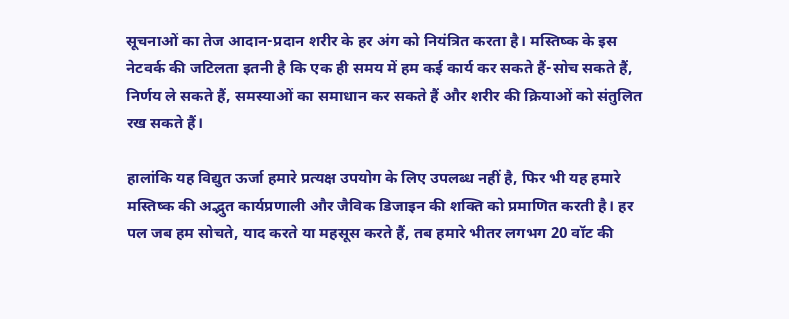सूचनाओं का तेज आदान-प्रदान शरीर के हर अंग को नियंत्रित करता है। मस्तिष्क के इस नेटवर्क की जटिलता इतनी है कि एक ही समय में हम कई कार्य कर सकते हैं-सोच सकते हैं, निर्णय ले सकते हैं, समस्याओं का समाधान कर सकते हैं और शरीर की क्रियाओं को संतुलित रख सकते हैं।

हालांकि यह विद्युत ऊर्जा हमारे प्रत्यक्ष उपयोग के लिए उपलब्ध नहीं है, फिर भी यह हमारे मस्तिष्क की अद्भुत कार्यप्रणाली और जैविक डिजाइन की शक्ति को प्रमाणित करती है। हर पल जब हम सोचते, याद करते या महसूस करते हैं, तब हमारे भीतर लगभग 20 वॉट की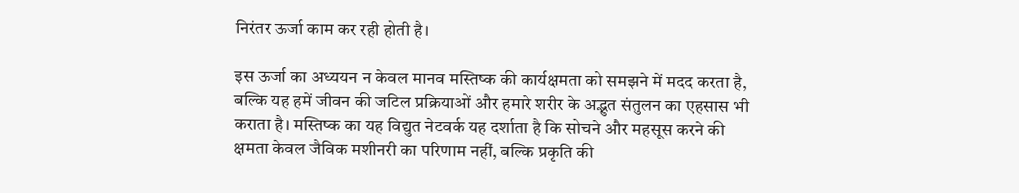निरंतर ऊर्जा काम कर रही होती है।

इस ऊर्जा का अध्ययन न केवल मानव मस्तिष्क की कार्यक्षमता को समझने में मदद करता है, बल्कि यह हमें जीवन की जटिल प्रक्रियाओं और हमारे शरीर के अद्भुत संतुलन का एहसास भी कराता है। मस्तिष्क का यह विद्युत नेटवर्क यह दर्शाता है कि सोचने और महसूस करने की क्षमता केवल जैविक मशीनरी का परिणाम नहीं, बल्कि प्रकृति की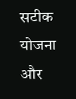सटीक योजना और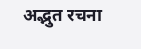अद्भुत रचना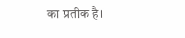का प्रतीक है।